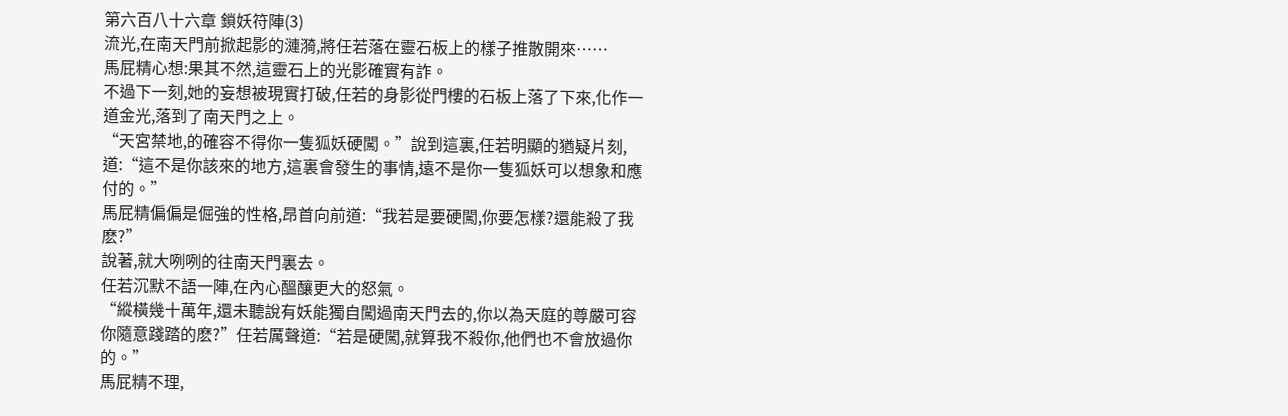第六百八十六章 鎖妖符陣(3)
流光,在南天門前掀起影的漣漪,將任若落在靈石板上的樣子推散開來……
馬屁精心想:果其不然,這靈石上的光影確實有詐。
不過下一刻,她的妄想被現實打破,任若的身影從門樓的石板上落了下來,化作一道金光,落到了南天門之上。
“天宮禁地,的確容不得你一隻狐妖硬闖。”說到這裏,任若明顯的猶疑片刻,道:“這不是你該來的地方,這裏會發生的事情,遠不是你一隻狐妖可以想象和應付的。”
馬屁精偏偏是倔強的性格,昂首向前道:“我若是要硬闖,你要怎樣?還能殺了我麽?”
說著,就大咧咧的往南天門裏去。
任若沉默不語一陣,在內心醞釀更大的怒氣。
“縱橫幾十萬年,還未聽說有妖能獨自闖過南天門去的,你以為天庭的尊嚴可容你隨意踐踏的麽?”任若厲聲道:“若是硬闖,就算我不殺你,他們也不會放過你的。”
馬屁精不理,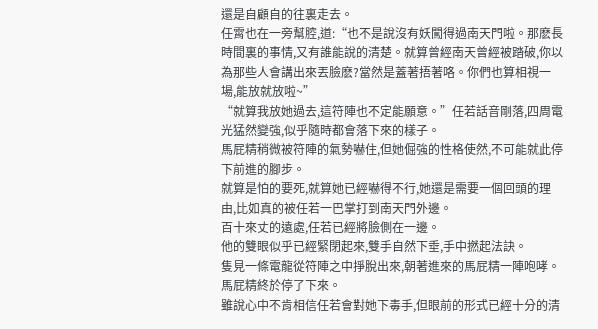還是自顧自的往裏走去。
任霄也在一旁幫腔,道:“也不是說沒有妖闖得過南天門啦。那麽長時間裏的事情,又有誰能說的清楚。就算曾經南天曾經被踏破,你以為那些人會講出來丟臉麽?當然是蓋著捂著咯。你們也算相視一場,能放就放啦~”
“就算我放她過去,這符陣也不定能願意。”任若話音剛落,四周電光猛然變強,似乎隨時都會落下來的樣子。
馬屁精稍微被符陣的氣勢嚇住,但她倔強的性格使然,不可能就此停下前進的腳步。
就算是怕的要死,就算她已經嚇得不行,她還是需要一個回頭的理由,比如真的被任若一巴掌打到南天門外邊。
百十來丈的遠處,任若已經將臉側在一邊。
他的雙眼似乎已經緊閉起來,雙手自然下垂,手中撚起法訣。
隻見一條電龍從符陣之中掙脫出來,朝著進來的馬屁精一陣咆哮。
馬屁精終於停了下來。
雖說心中不肯相信任若會對她下毒手,但眼前的形式已經十分的清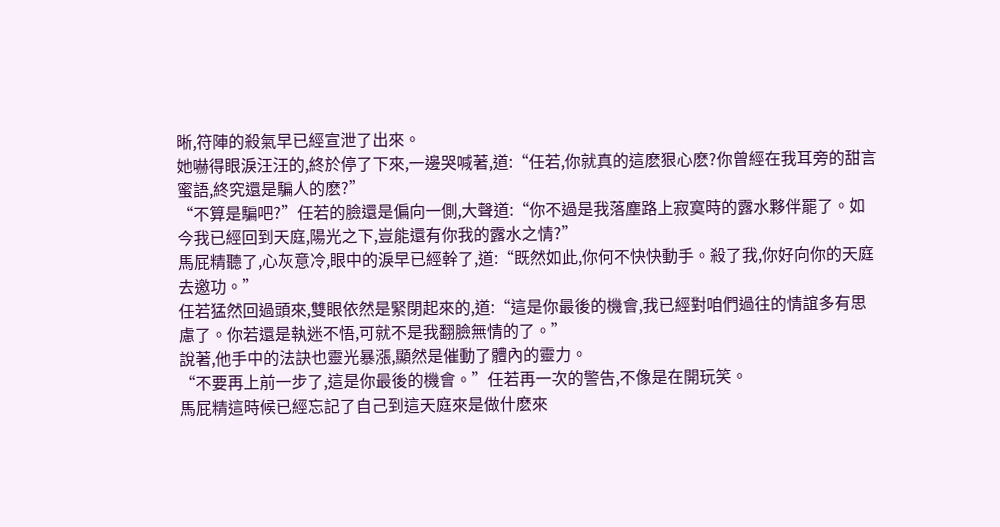晰,符陣的殺氣早已經宣泄了出來。
她嚇得眼淚汪汪的,終於停了下來,一邊哭喊著,道:“任若,你就真的這麽狠心麽?你曾經在我耳旁的甜言蜜語,終究還是騙人的麽?”
“不算是騙吧?”任若的臉還是偏向一側,大聲道:“你不過是我落塵路上寂寞時的露水夥伴罷了。如今我已經回到天庭,陽光之下,豈能還有你我的露水之情?”
馬屁精聽了,心灰意冷,眼中的淚早已經幹了,道:“既然如此,你何不快快動手。殺了我,你好向你的天庭去邀功。”
任若猛然回過頭來,雙眼依然是緊閉起來的,道:“這是你最後的機會,我已經對咱們過往的情誼多有思慮了。你若還是執迷不悟,可就不是我翻臉無情的了。”
說著,他手中的法訣也靈光暴漲,顯然是催動了體內的靈力。
“不要再上前一步了,這是你最後的機會。”任若再一次的警告,不像是在開玩笑。
馬屁精這時候已經忘記了自己到這天庭來是做什麽來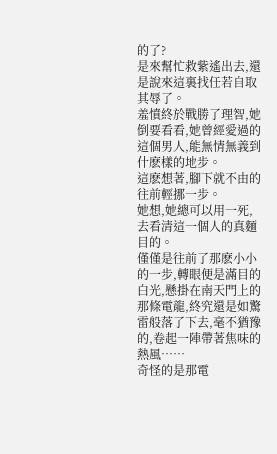的了?
是來幫忙救紫遙出去,還是說來這裏找任若自取其辱了。
羞憤終於戰勝了理智,她倒要看看,她曾經愛過的這個男人,能無情無義到什麽樣的地步。
這麽想著,腳下就不由的往前輕挪一步。
她想,她總可以用一死,去看清這一個人的真麵目的。
僅僅是往前了那麽小小的一步,轉眼便是滿目的白光,懸掛在南天門上的那條電龍,終究還是如驚雷般落了下去,毫不猶豫的,卷起一陣帶著焦味的熱風……
奇怪的是那電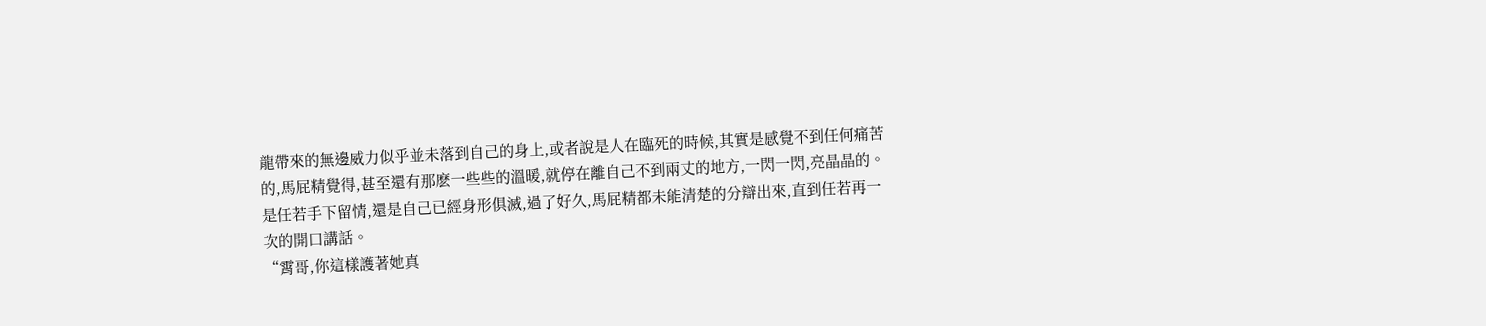龍帶來的無邊威力似乎並未落到自己的身上,或者說是人在臨死的時候,其實是感覺不到任何痛苦的,馬屁精覺得,甚至還有那麽一些些的溫暖,就停在離自己不到兩丈的地方,一閃一閃,亮晶晶的。
是任若手下留情,還是自己已經身形俱滅,過了好久,馬屁精都未能清楚的分辯出來,直到任若再一次的開口講話。
“霄哥,你這樣護著她真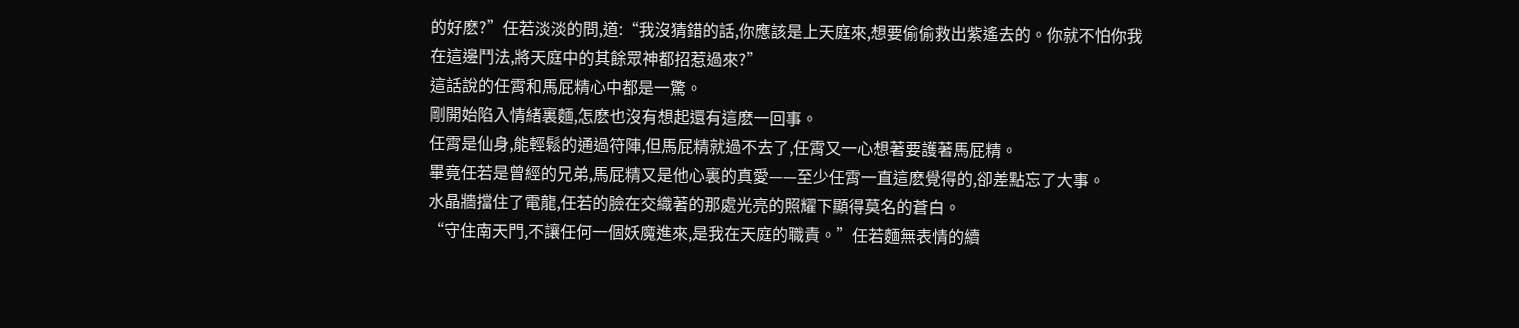的好麽?”任若淡淡的問,道:“我沒猜錯的話,你應該是上天庭來,想要偷偷救出紫遙去的。你就不怕你我在這邊鬥法,將天庭中的其餘眾神都招惹過來?”
這話說的任霄和馬屁精心中都是一驚。
剛開始陷入情緒裏麵,怎麽也沒有想起還有這麽一回事。
任霄是仙身,能輕鬆的通過符陣,但馬屁精就過不去了,任霄又一心想著要護著馬屁精。
畢竟任若是曾經的兄弟,馬屁精又是他心裏的真愛——至少任霄一直這麽覺得的,卻差點忘了大事。
水晶牆擋住了電龍,任若的臉在交織著的那處光亮的照耀下顯得莫名的蒼白。
“守住南天門,不讓任何一個妖魔進來,是我在天庭的職責。”任若麵無表情的續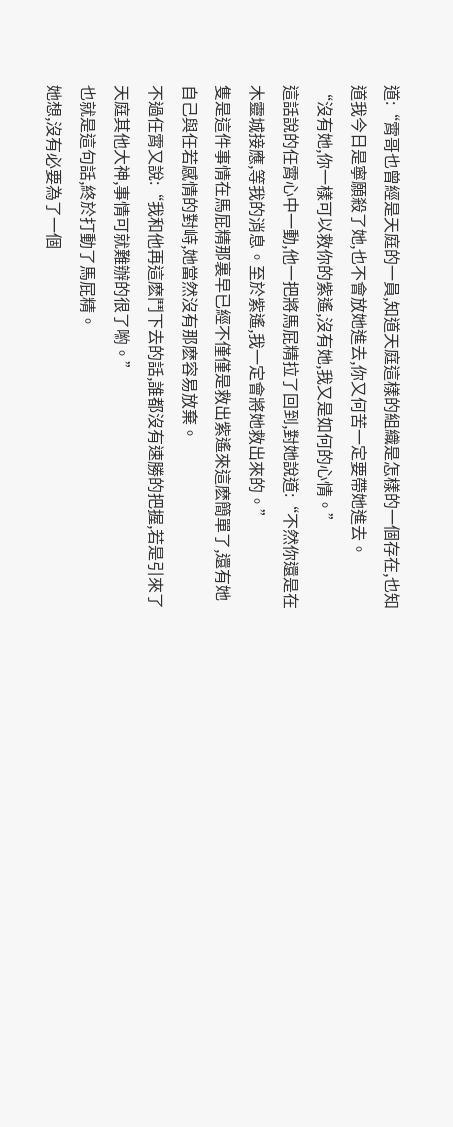道:“霄哥也曾經是天庭的一員,知道天庭這樣的組織是怎樣的一個存在,也知道我今日是寧願殺了她,也不會放她進去,你又何苦一定要帶她進去。
“沒有她,你一樣可以救你的紫遙,沒有她,我又是如何的心情。”
這話說的任霄心中一動,他一把將馬屁精拉了回到,對她說道:“不然你還是在木靈城接應,等我的消息。至於紫遙,我一定會將她救出來的。”
隻是這件事情在馬屁精那裏早已經不僅僅是救出紫遙來這麽簡單了,還有她自己與任若感情的對峙,她當然沒有那麽容易放棄。
不過任霄又說:“我和他再這麽鬥下去的話,誰都沒有速勝的把握,若是引來了天庭其他大神,事情可就難辦的很了喲。”
也就是這句話,終於打動了馬屁精。
她想,沒有必要為了一個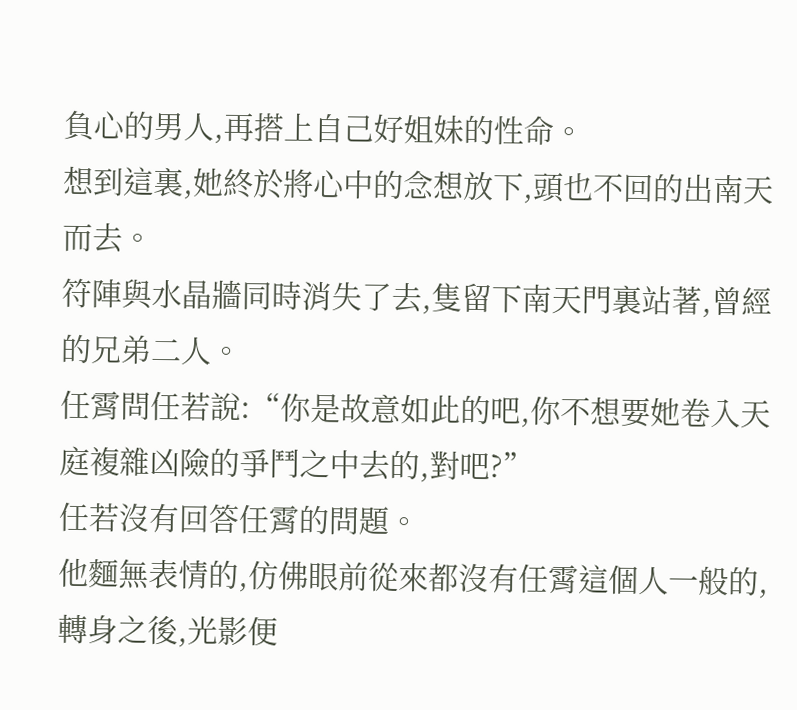負心的男人,再搭上自己好姐妹的性命。
想到這裏,她終於將心中的念想放下,頭也不回的出南天而去。
符陣與水晶牆同時消失了去,隻留下南天門裏站著,曾經的兄弟二人。
任霄問任若說:“你是故意如此的吧,你不想要她卷入天庭複雜凶險的爭鬥之中去的,對吧?”
任若沒有回答任霄的問題。
他麵無表情的,仿佛眼前從來都沒有任霄這個人一般的,轉身之後,光影便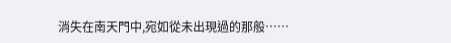消失在南天門中,宛如從未出現過的那般……